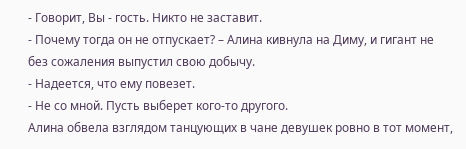- Говорит, Вы - гость. Никто не заставит.
- Почему тогда он не отпускает? – Алина кивнула на Диму, и гигант не без сожаления выпустил свою добычу.
- Надеется, что ему повезет.
- Не со мной. Пусть выберет кого-то другого.
Алина обвела взглядом танцующих в чане девушек ровно в тот момент,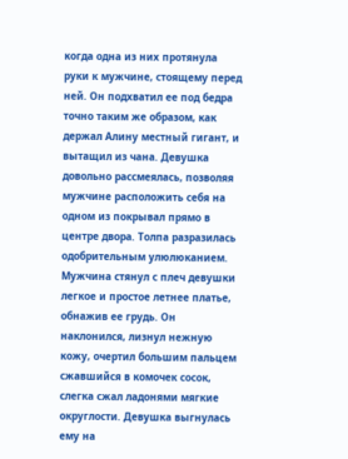когда одна из них протянула руки к мужчине, стоящему перед ней. Он подхватил ее под бедра точно таким же образом, как держал Алину местный гигант, и вытащил из чана. Девушка довольно рассмеялась, позволяя мужчине расположить себя на одном из покрывал прямо в центре двора. Толпа разразилась одобрительным улюлюканием. Мужчина стянул с плеч девушки легкое и простое летнее платье, обнажив ее грудь. Он наклонился, лизнул нежную кожу, очертил большим пальцем сжавшийся в комочек сосок, слегка сжал ладонями мягкие округлости. Девушка выгнулась ему на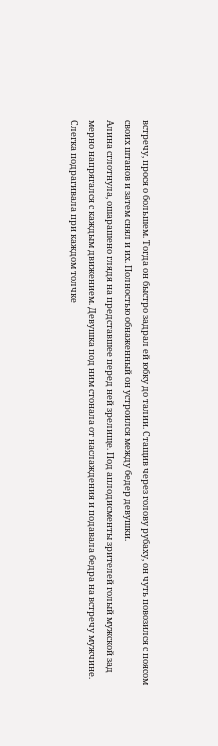встречу, прося о большем. Тогда он быстро задрал ей юбку до талии. Стащив через голову рубаху, он чуть повозился с поясом своих штанов и затем снял и их. Полностью обнаженный он устроился между бедер девушки.
Алина сглотнула, ошарашено глядя на представшее перед ней зрелище. Под аплодисменты зрителей голый мужской зад мерно напрягался с каждым движением. Девушка под ним стонала от наслаждения и подавала бедра на встречу мужчине. Слегка подрагивала при каждом толчке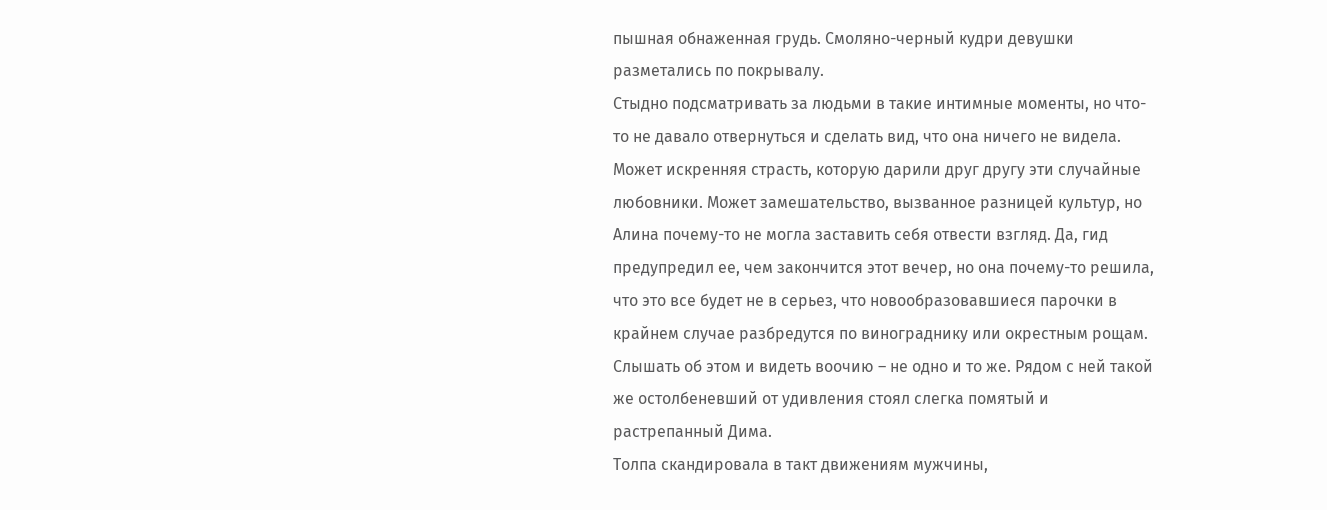пышная обнаженная грудь. Смоляно-черный кудри девушки разметались по покрывалу.
Стыдно подсматривать за людьми в такие интимные моменты, но что-то не давало отвернуться и сделать вид, что она ничего не видела. Может искренняя страсть, которую дарили друг другу эти случайные любовники. Может замешательство, вызванное разницей культур, но Алина почему-то не могла заставить себя отвести взгляд. Да, гид предупредил ее, чем закончится этот вечер, но она почему-то решила, что это все будет не в серьез, что новообразовавшиеся парочки в крайнем случае разбредутся по винограднику или окрестным рощам. Слышать об этом и видеть воочию – не одно и то же. Рядом с ней такой же остолбеневший от удивления стоял слегка помятый и растрепанный Дима.
Толпа скандировала в такт движениям мужчины,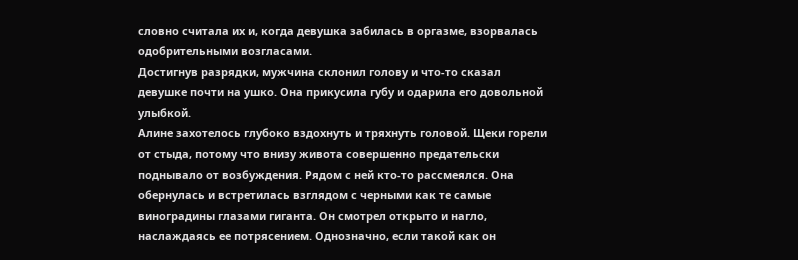словно считала их и, когда девушка забилась в оргазме, взорвалась одобрительными возгласами.
Достигнув разрядки, мужчина склонил голову и что-то сказал девушке почти на ушко. Она прикусила губу и одарила его довольной улыбкой.
Алине захотелось глубоко вздохнуть и тряхнуть головой. Щеки горели от стыда, потому что внизу живота совершенно предательски поднывало от возбуждения. Рядом с ней кто-то рассмеялся. Она обернулась и встретилась взглядом с черными как те самые виноградины глазами гиганта. Он смотрел открыто и нагло, наслаждаясь ее потрясением. Однозначно, если такой как он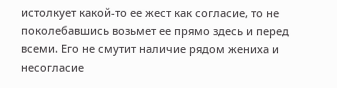истолкует какой-то ее жест как согласие, то не поколебавшись возьмет ее прямо здесь и перед всеми. Его не смутит наличие рядом жениха и несогласие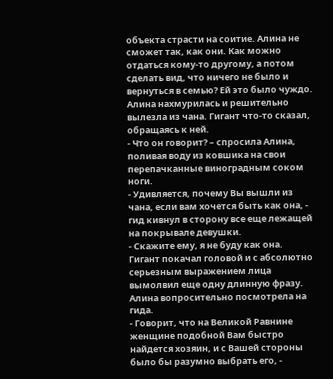объекта страсти на соитие. Алина не сможет так, как они. Как можно отдаться кому-то другому, а потом сделать вид, что ничего не было и вернуться в семью? Ей это было чуждо.
Алина нахмурилась и решительно вылезла из чана. Гигант что-то сказал, обращаясь к ней.
- Что он говорит? – спросила Алина, поливая воду из ковшика на свои перепачканные виноградным соком ноги.
- Удивляется, почему Вы вышли из чана, если вам хочется быть как она, - гид кивнул в сторону все еще лежащей на покрывале девушки.
- Скажите ему, я не буду как она.
Гигант покачал головой и с абсолютно серьезным выражением лица вымолвил еще одну длинную фразу.
Алина вопросительно посмотрела на гида.
- Говорит, что на Великой Равнине женщине подобной Вам быстро найдется хозяин, и с Вашей стороны было бы разумно выбрать его, -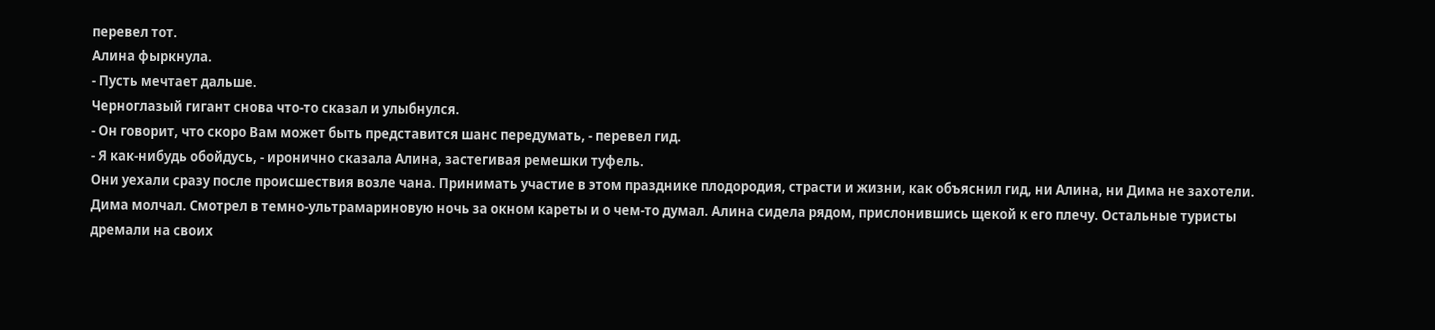перевел тот.
Алина фыркнула.
- Пусть мечтает дальше.
Черноглазый гигант снова что-то сказал и улыбнулся.
- Он говорит, что скоро Вам может быть представится шанс передумать, - перевел гид.
- Я как-нибудь обойдусь, - иронично сказала Алина, застегивая ремешки туфель.
Они уехали сразу после происшествия возле чана. Принимать участие в этом празднике плодородия, страсти и жизни, как объяснил гид, ни Алина, ни Дима не захотели.
Дима молчал. Смотрел в темно-ультрамариновую ночь за окном кареты и о чем-то думал. Алина сидела рядом, прислонившись щекой к его плечу. Остальные туристы дремали на своих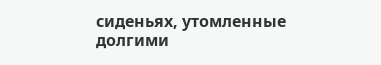сиденьях, утомленные долгими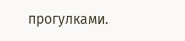прогулками.